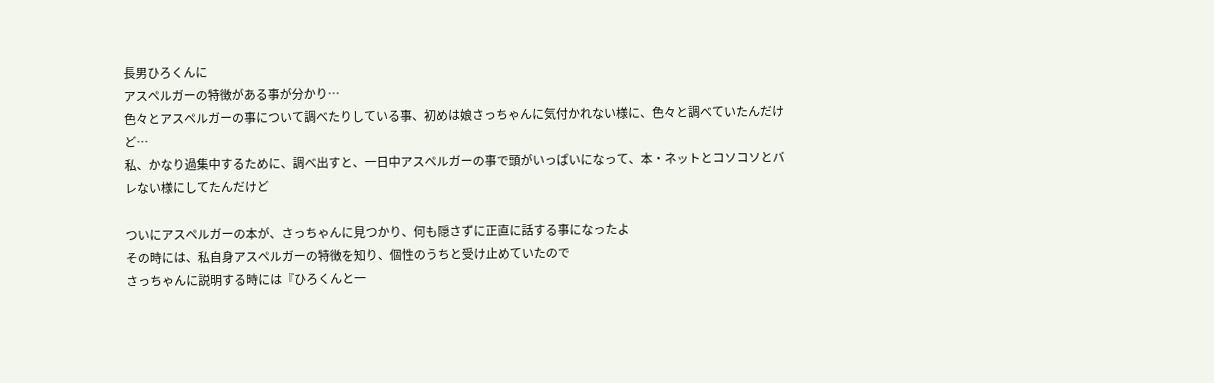長男ひろくんに
アスペルガーの特徴がある事が分かり…
色々とアスペルガーの事について調べたりしている事、初めは娘さっちゃんに気付かれない様に、色々と調べていたんだけど…
私、かなり過集中するために、調べ出すと、一日中アスペルガーの事で頭がいっぱいになって、本・ネットとコソコソとバレない様にしてたんだけど

ついにアスペルガーの本が、さっちゃんに見つかり、何も隠さずに正直に話する事になったよ
その時には、私自身アスペルガーの特徴を知り、個性のうちと受け止めていたので
さっちゃんに説明する時には『ひろくんと一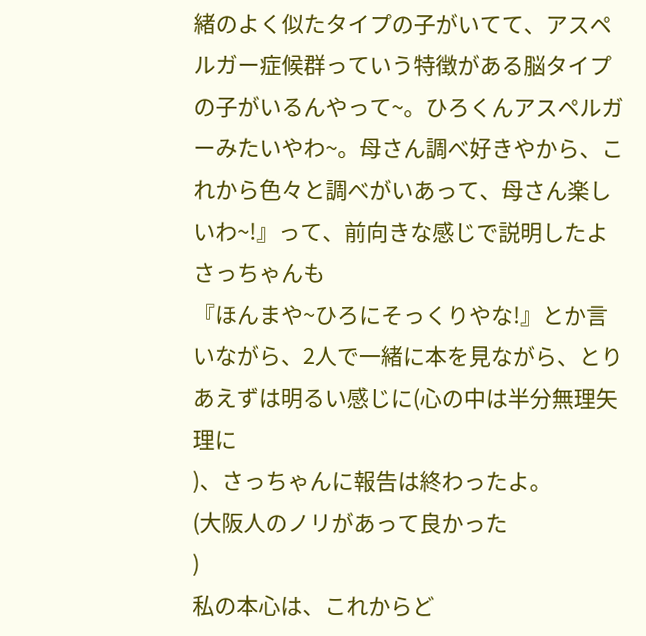緒のよく似たタイプの子がいてて、アスペルガー症候群っていう特徴がある脳タイプの子がいるんやって~。ひろくんアスペルガーみたいやわ~。母さん調べ好きやから、これから色々と調べがいあって、母さん楽しいわ~!』って、前向きな感じで説明したよ
さっちゃんも
『ほんまや~ひろにそっくりやな!』とか言いながら、2人で一緒に本を見ながら、とりあえずは明るい感じに(心の中は半分無理矢理に
)、さっちゃんに報告は終わったよ。
(大阪人のノリがあって良かった
)
私の本心は、これからど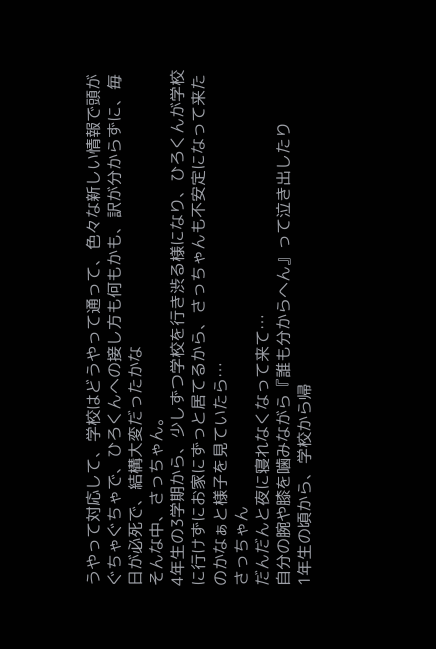うやって対応して、学校はどうやって通って、色々な新しい情報で頭がぐちゃぐちゃで、ひろくんへの接し方も何もかも、訳が分からずに、毎日が必死で、結構大変だったかな
そんな中、さっちゃん。
4年生の3学期から、少しずつ学校を行き渋る様になり、ひろくんが学校に行けずにお家にずっと居てるから、さっちゃんも不安定になって来たのかなぁと様子を見ていたら…
さっちゃん
だんだんと夜に寝れなくなって来て…
自分の腕や膝を噛みながら『誰も分からへん』って泣き出したり
1年生の頃から、学校から帰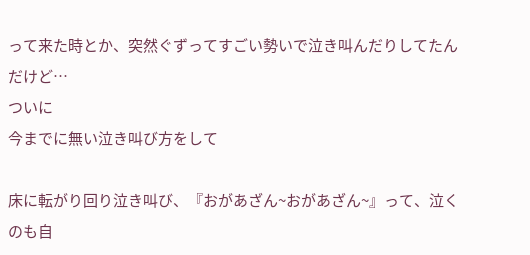って来た時とか、突然ぐずってすごい勢いで泣き叫んだりしてたんだけど…
ついに
今までに無い泣き叫び方をして

床に転がり回り泣き叫び、『おがあざん~おがあざん~』って、泣くのも自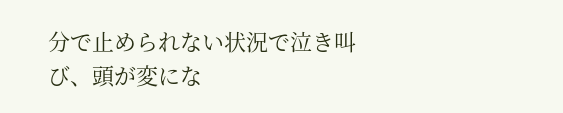分で止められない状況で泣き叫び、頭が変にな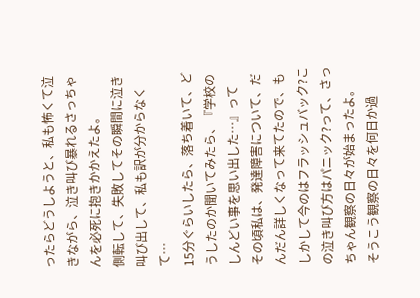ったらどうしようと、私も怖くて泣きながら、泣き叫び暴れるさっちゃんを必死に抱きかかえたよ。
側転して、失敗してその瞬間に泣き叫び出して、私も訳が分からなくて…
15分ぐらいしたら、落ち着いて、どうしたのか聞いてみたら、『学校のしんどい事を思い出した…』って
その頃私は、発達障害について、だんだん詳しくなって来てたので、もしかして今のはフラッシュバック?この泣き叫び方はパニック?って、さっちゃん観察の日々が始まったよ。
そうこう観察の日々を何日か過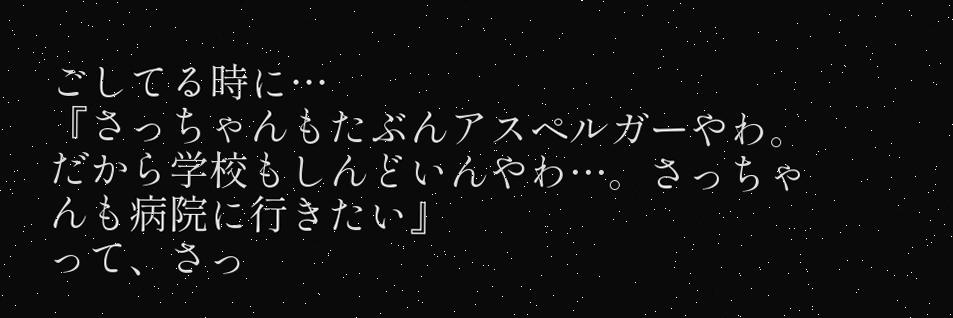ごしてる時に…
『さっちゃんもたぶんアスペルガーやわ。だから学校もしんどいんやわ…。さっちゃんも病院に行きたい』
って、さっ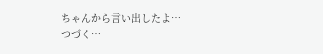ちゃんから言い出したよ…
つづく…